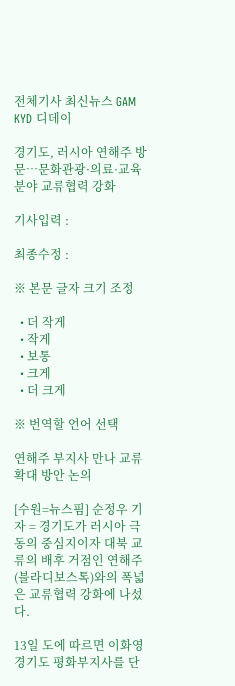전체기사 최신뉴스 GAM
KYD 디데이

경기도, 러시아 연해주 방문…문화관광·의료·교육분야 교류협력 강화

기사입력 :

최종수정 :

※ 본문 글자 크기 조정

  • 더 작게
  • 작게
  • 보통
  • 크게
  • 더 크게

※ 번역할 언어 선택

연해주 부지사 만나 교류확대 방안 논의

[수원=뉴스핌] 순정우 기자 = 경기도가 러시아 극동의 중심지이자 대북 교류의 배후 거점인 연해주(블라디보스톡)와의 폭넓은 교류협력 강화에 나섰다.

13일 도에 따르면 이화영 경기도 평화부지사를 단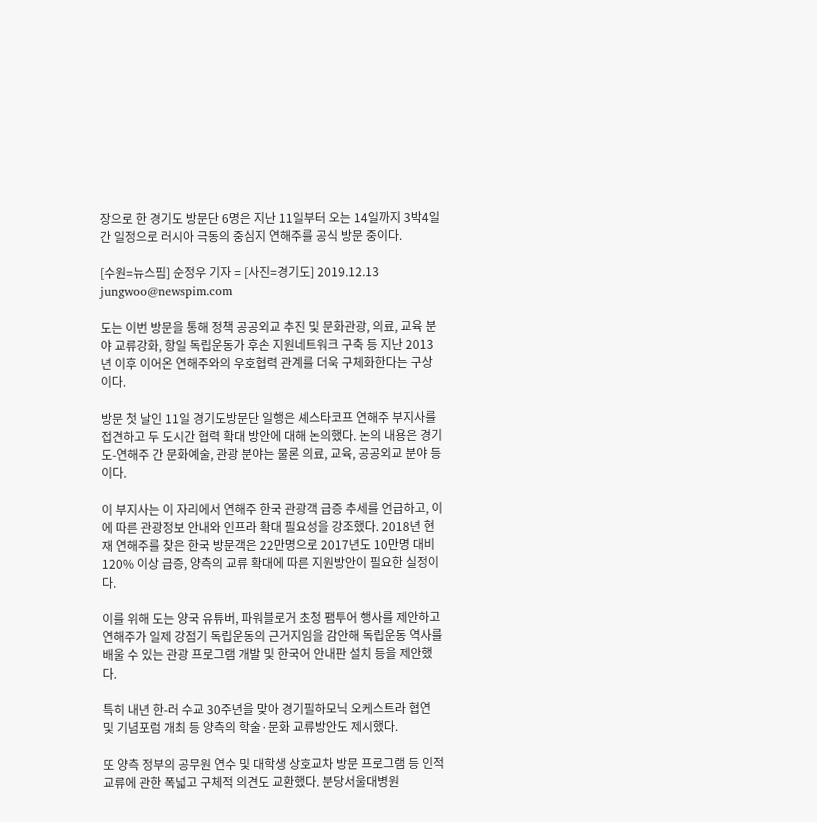장으로 한 경기도 방문단 6명은 지난 11일부터 오는 14일까지 3박4일간 일정으로 러시아 극동의 중심지 연해주를 공식 방문 중이다.

[수원=뉴스핌] 순정우 기자 = [사진=경기도] 2019.12.13 jungwoo@newspim.com

도는 이번 방문을 통해 정책 공공외교 추진 및 문화관광, 의료, 교육 분야 교류강화, 항일 독립운동가 후손 지원네트워크 구축 등 지난 2013년 이후 이어온 연해주와의 우호협력 관계를 더욱 구체화한다는 구상이다.

방문 첫 날인 11일 경기도방문단 일행은 셰스타코프 연해주 부지사를 접견하고 두 도시간 협력 확대 방안에 대해 논의했다. 논의 내용은 경기도-연해주 간 문화예술, 관광 분야는 물론 의료, 교육, 공공외교 분야 등이다.

이 부지사는 이 자리에서 연해주 한국 관광객 급증 추세를 언급하고, 이에 따른 관광정보 안내와 인프라 확대 필요성을 강조했다. 2018년 현재 연해주를 찾은 한국 방문객은 22만명으로 2017년도 10만명 대비 120% 이상 급증, 양측의 교류 확대에 따른 지원방안이 필요한 실정이다.

이를 위해 도는 양국 유튜버, 파워블로거 초청 팸투어 행사를 제안하고 연해주가 일제 강점기 독립운동의 근거지임을 감안해 독립운동 역사를 배울 수 있는 관광 프로그램 개발 및 한국어 안내판 설치 등을 제안했다.

특히 내년 한-러 수교 30주년을 맞아 경기필하모닉 오케스트라 협연 및 기념포럼 개최 등 양측의 학술·문화 교류방안도 제시했다.

또 양측 정부의 공무원 연수 및 대학생 상호교차 방문 프로그램 등 인적 교류에 관한 폭넓고 구체적 의견도 교환했다. 분당서울대병원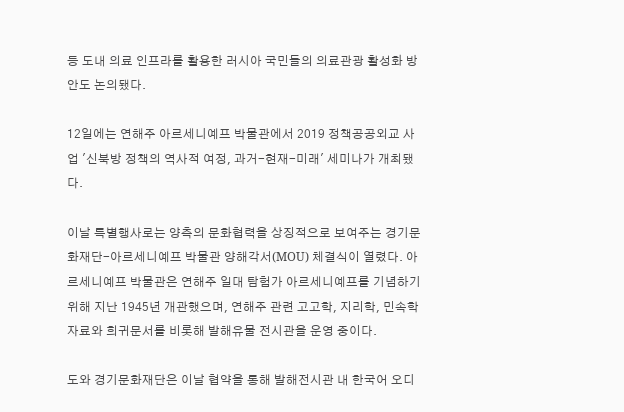등 도내 의료 인프라를 활용한 러시아 국민들의 의료관광 활성화 방안도 논의됐다.

12일에는 연해주 아르세니예프 박물관에서 2019 정책공공외교 사업 '신북방 정책의 역사적 여정, 과거-현재-미래' 세미나가 개최됐다.

이날 특별행사로는 양측의 문화협력을 상징적으로 보여주는 경기문화재단-아르세니예프 박물관 양해각서(MOU) 체결식이 열렸다. 아르세니예프 박물관은 연해주 일대 탐험가 아르세니예프를 기념하기 위해 지난 1945년 개관했으며, 연해주 관련 고고학, 지리학, 민속학 자료와 희귀문서를 비롯해 발해유물 전시관을 운영 중이다.

도와 경기문화재단은 이날 협약을 통해 발해전시관 내 한국어 오디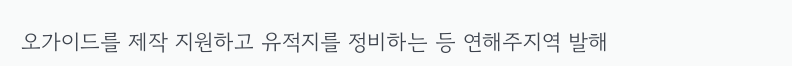오가이드를 제작 지원하고 유적지를 정비하는 등 연해주지역 발해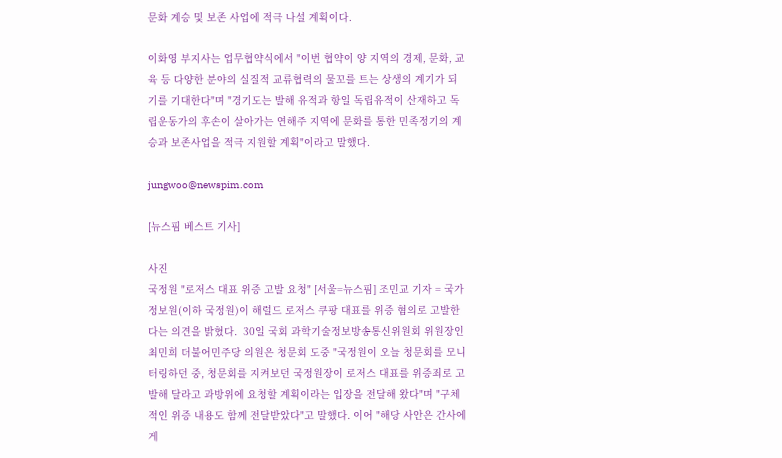문화 계승 및 보존 사업에 적극 나설 계획이다.

이화영 부지사는 업무협약식에서 "이번 협약이 양 지역의 경제, 문화, 교육 등 다양한 분야의 실질적 교류협력의 물꼬를 트는 상생의 계기가 되기를 기대한다"며 "경기도는 발해 유적과 항일 독립유적이 산재하고 독립운동가의 후손이 살아가는 연해주 지역에 문화를 통한 민족정기의 계승과 보존사업을 적극 지원할 계획"이라고 말했다.

jungwoo@newspim.com

[뉴스핌 베스트 기사]

사진
국정원 "로저스 대표 위증 고발 요청" [서울=뉴스핌] 조민교 기자 = 국가정보원(이하 국정원)이 해럴드 로저스 쿠팡 대표를 위증 혐의로 고발한다는 의견을 밝혔다.  30일 국회 과학기술정보방송통신위원회 위원장인 최민희 더불어민주당 의원은 청문회 도중 "국정원이 오늘 청문회를 모니터링하던 중, 청문회를 지켜보던 국정원장이 로저스 대표를 위증죄로 고발해 달라고 과방위에 요청할 계획이라는 입장을 전달해 왔다"며 "구체적인 위증 내용도 함께 전달받았다"고 말했다. 이어 "해당 사안은 간사에게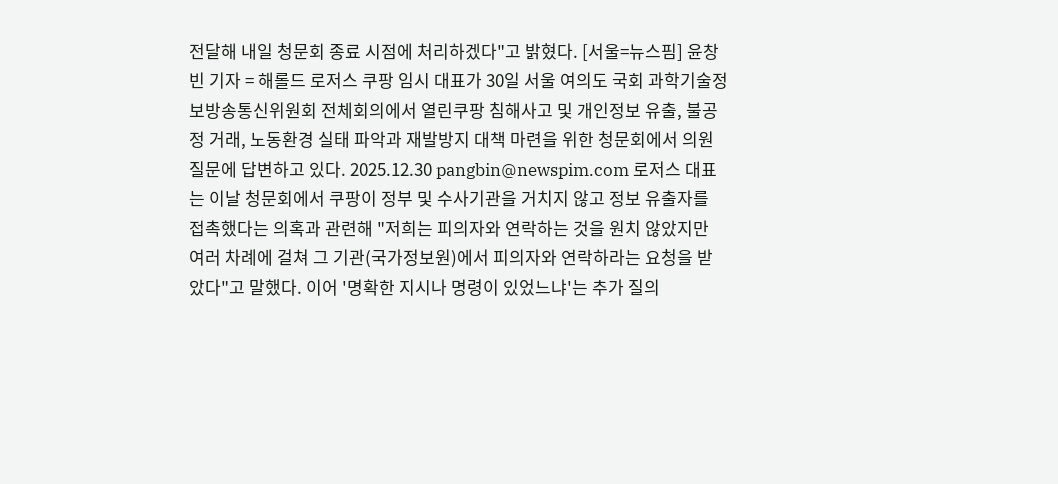전달해 내일 청문회 종료 시점에 처리하겠다"고 밝혔다. [서울=뉴스핌] 윤창빈 기자 = 해롤드 로저스 쿠팡 임시 대표가 30일 서울 여의도 국회 과학기술정보방송통신위원회 전체회의에서 열린쿠팡 침해사고 및 개인정보 유출, 불공정 거래, 노동환경 실태 파악과 재발방지 대책 마련을 위한 청문회에서 의원 질문에 답변하고 있다. 2025.12.30 pangbin@newspim.com 로저스 대표는 이날 청문회에서 쿠팡이 정부 및 수사기관을 거치지 않고 정보 유출자를 접촉했다는 의혹과 관련해 "저희는 피의자와 연락하는 것을 원치 않았지만 여러 차례에 걸쳐 그 기관(국가정보원)에서 피의자와 연락하라는 요청을 받았다"고 말했다. 이어 '명확한 지시나 명령이 있었느냐'는 추가 질의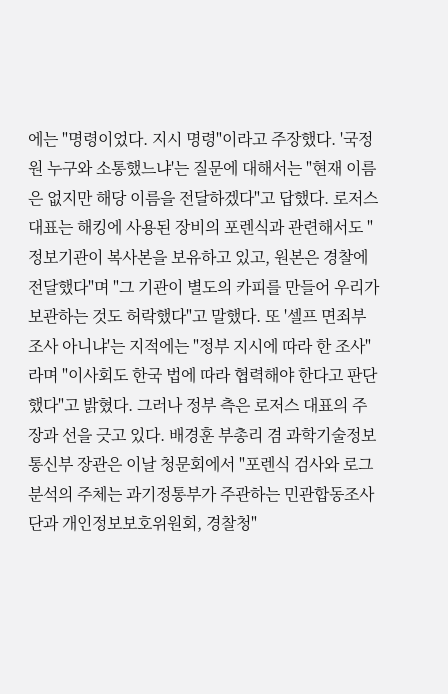에는 "명령이었다. 지시 명령"이라고 주장했다. '국정원 누구와 소통했느냐'는 질문에 대해서는 "현재 이름은 없지만 해당 이름을 전달하겠다"고 답했다. 로저스 대표는 해킹에 사용된 장비의 포렌식과 관련해서도 "정보기관이 복사본을 보유하고 있고, 원본은 경찰에 전달했다"며 "그 기관이 별도의 카피를 만들어 우리가 보관하는 것도 허락했다"고 말했다. 또 '셀프 면죄부 조사 아니냐'는 지적에는 "정부 지시에 따라 한 조사"라며 "이사회도 한국 법에 따라 협력해야 한다고 판단했다"고 밝혔다. 그러나 정부 측은 로저스 대표의 주장과 선을 긋고 있다. 배경훈 부총리 겸 과학기술정보통신부 장관은 이날 청문회에서 "포렌식 검사와 로그 분석의 주체는 과기정통부가 주관하는 민관합동조사단과 개인정보보호위원회, 경찰청"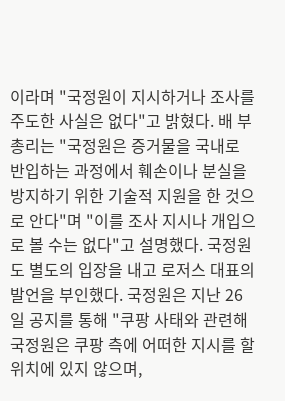이라며 "국정원이 지시하거나 조사를 주도한 사실은 없다"고 밝혔다. 배 부총리는 "국정원은 증거물을 국내로 반입하는 과정에서 훼손이나 분실을 방지하기 위한 기술적 지원을 한 것으로 안다"며 "이를 조사 지시나 개입으로 볼 수는 없다"고 설명했다. 국정원도 별도의 입장을 내고 로저스 대표의 발언을 부인했다. 국정원은 지난 26일 공지를 통해 "쿠팡 사태와 관련해 국정원은 쿠팡 측에 어떠한 지시를 할 위치에 있지 않으며,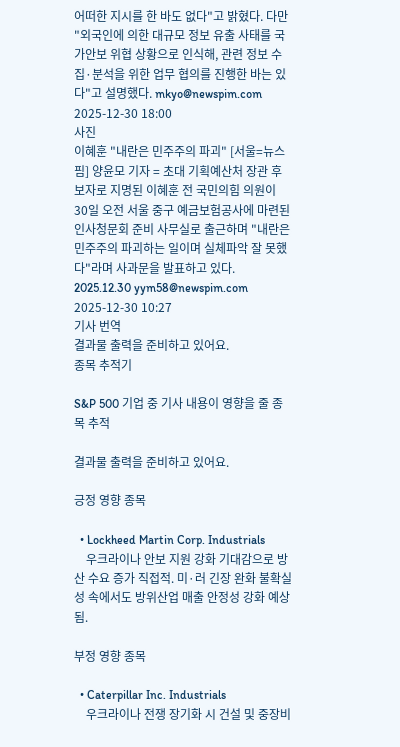어떠한 지시를 한 바도 없다"고 밝혔다. 다만 "외국인에 의한 대규모 정보 유출 사태를 국가안보 위협 상황으로 인식해, 관련 정보 수집·분석을 위한 업무 협의를 진행한 바는 있다"고 설명했다. mkyo@newspim.com 2025-12-30 18:00
사진
이혜훈 "내란은 민주주의 파괴" [서울=뉴스핌] 양윤모 기자 = 초대 기획예산처 장관 후보자로 지명된 이혜훈 전 국민의힘 의원이 30일 오전 서울 중구 예금보험공사에 마련된 인사청문회 준비 사무실로 출근하며 "내란은 민주주의 파괴하는 일이며 실체파악 잘 못했다"라며 사과문을 발표하고 있다. 2025.12.30 yym58@newspim.com   2025-12-30 10:27
기사 번역
결과물 출력을 준비하고 있어요.
종목 추적기

S&P 500 기업 중 기사 내용이 영향을 줄 종목 추적

결과물 출력을 준비하고 있어요.

긍정 영향 종목

  • Lockheed Martin Corp. Industrials
    우크라이나 안보 지원 강화 기대감으로 방산 수요 증가 직접적. 미·러 긴장 완화 불확실성 속에서도 방위산업 매출 안정성 강화 예상됨.

부정 영향 종목

  • Caterpillar Inc. Industrials
    우크라이나 전쟁 장기화 시 건설 및 중장비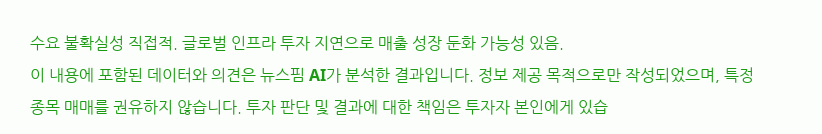수요 불확실성 직접적. 글로벌 인프라 투자 지연으로 매출 성장 둔화 가능성 있음.
이 내용에 포함된 데이터와 의견은 뉴스핌 AI가 분석한 결과입니다. 정보 제공 목적으로만 작성되었으며, 특정 종목 매매를 권유하지 않습니다. 투자 판단 및 결과에 대한 책임은 투자자 본인에게 있습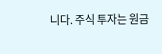니다. 주식 투자는 원금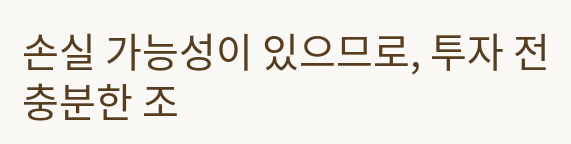손실 가능성이 있으므로, 투자 전 충분한 조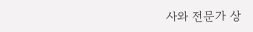사와 전문가 상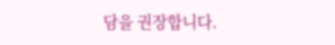담을 권장합니다.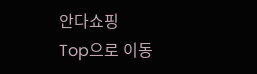안다쇼핑
Top으로 이동